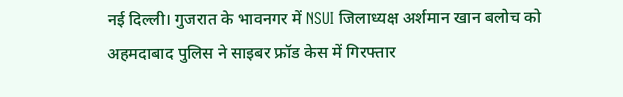नई दिल्ली। गुजरात के भावनगर में NSUI जिलाध्यक्ष अर्शमान खान बलोच को अहमदाबाद पुलिस ने साइबर फ्रॉड केस में गिरफ्तार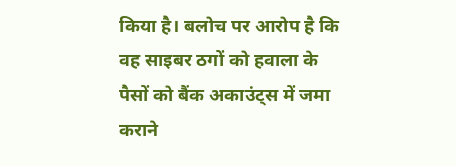किया है। बलोच पर आरोप है कि वह साइबर ठगों को हवाला के पैसों को बैंक अकाउंट्स में जमा कराने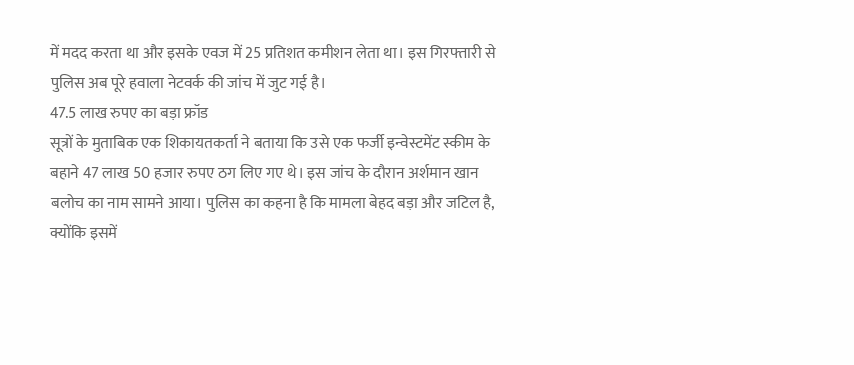में मदद करता था और इसके एवज में 25 प्रतिशत कमीशन लेता था। इस गिरफ्तारी से पुलिस अब पूरे हवाला नेटवर्क की जांच में जुट गई है।
47.5 लाख रुपए का बड़ा फ्रॉड
सूत्रों के मुताबिक एक शिकायतकर्ता ने बताया कि उसे एक फर्जी इन्वेस्टमेंट स्कीम के बहाने 47 लाख 50 हजार रुपए ठग लिए गए थे। इस जांच के दौरान अर्शमान खान बलोच का नाम सामने आया। पुलिस का कहना है कि मामला बेहद बड़ा और जटिल है, क्योंकि इसमें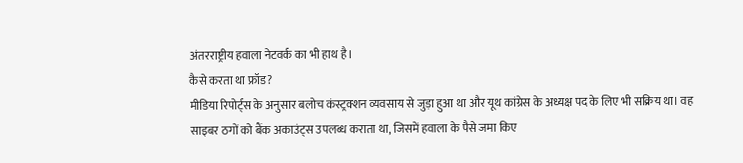अंतरराष्ट्रीय हवाला नेटवर्क का भी हाथ है।
कैसे करता था फ्रॉड?
मीडिया रिपोर्ट्स के अनुसार बलोच कंस्ट्रक्शन व्यवसाय से जुड़ा हुआ था और यूथ कांग्रेस के अध्यक्ष पद के लिए भी सक्रिय था। वह साइबर ठगों को बैंक अकाउंट्स उपलब्ध कराता था, जिसमें हवाला के पैसे जमा किए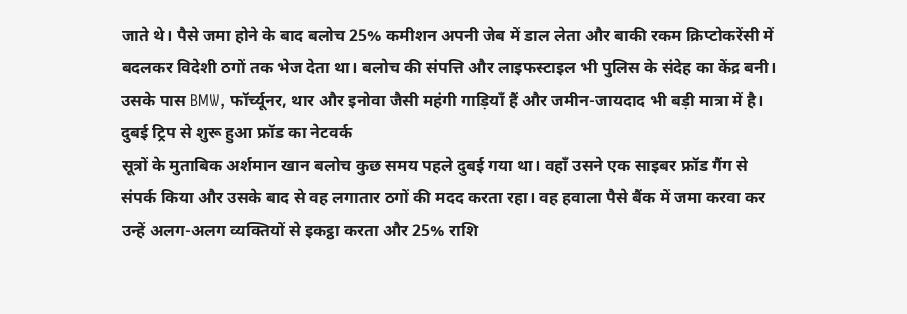जाते थे। पैसे जमा होने के बाद बलोच 25% कमीशन अपनी जेब में डाल लेता और बाकी रकम क्रिप्टोकरेंसी में बदलकर विदेशी ठगों तक भेज देता था। बलोच की संपत्ति और लाइफस्टाइल भी पुलिस के संदेह का केंद्र बनी। उसके पास BMW, फॉर्च्यूनर, थार और इनोवा जैसी महंगी गाड़ियाँ हैं और जमीन-जायदाद भी बड़ी मात्रा में है।
दुबई ट्रिप से शुरू हुआ फ्रॉड का नेटवर्क
सूत्रों के मुताबिक अर्शमान खान बलोच कुछ समय पहले दुबई गया था। वहाँ उसने एक साइबर फ्रॉड गैंग से संपर्क किया और उसके बाद से वह लगातार ठगों की मदद करता रहा। वह हवाला पैसे बैंक में जमा करवा कर उन्हें अलग-अलग व्यक्तियों से इकट्ठा करता और 25% राशि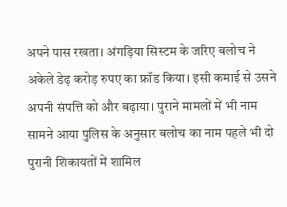अपने पास रखता। अंगड़िया सिस्टम के जरिए बलोच ने अकेले डेढ़ करोड़ रुपए का फ्रॉड किया। इसी कमाई से उसने अपनी संपत्ति को और बढ़ाया। पुराने मामलों में भी नाम सामने आया पुलिस के अनुसार बलोच का नाम पहले भी दो पुरानी शिकायतों में शामिल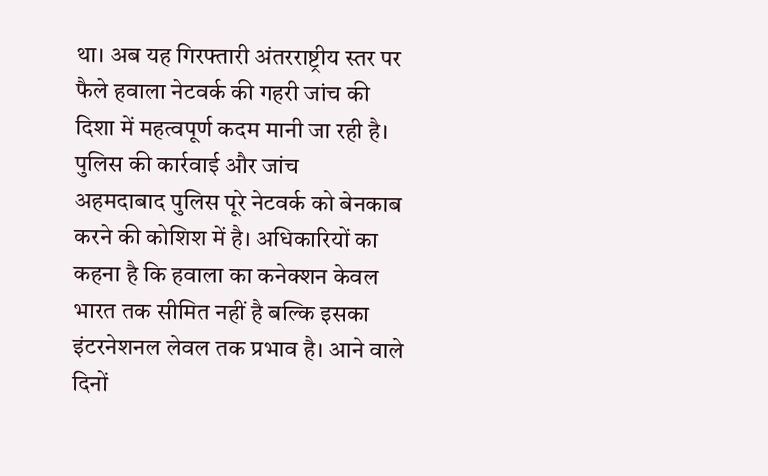था। अब यह गिरफ्तारी अंतरराष्ट्रीय स्तर पर फैले हवाला नेटवर्क की गहरी जांच की दिशा में महत्वपूर्ण कदम मानी जा रही है।
पुलिस की कार्रवाई और जांच
अहमदाबाद पुलिस पूरे नेटवर्क को बेनकाब करने की कोशिश में है। अधिकारियों का कहना है कि हवाला का कनेक्शन केवल भारत तक सीमित नहीं है बल्कि इसका इंटरनेशनल लेवल तक प्रभाव है। आने वाले दिनों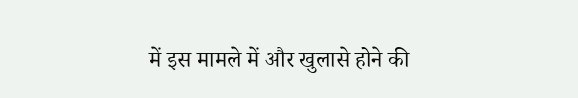में इस मामले में और खुलासे होने की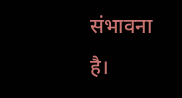संभावना है।